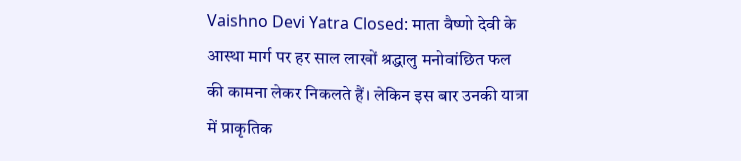Vaishno Devi Yatra Closed: माता वैष्णो देवी के आस्था मार्ग पर हर साल लाखों श्रद्धालु मनोवांछित फल की कामना लेकर निकलते हैं। लेकिन इस बार उनकी यात्रा में प्राकृतिक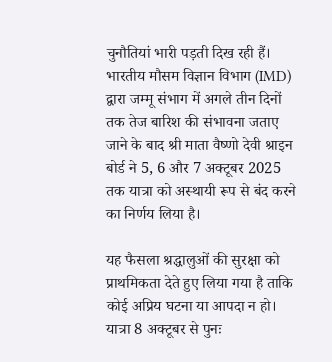चुनौतियां भारी पड़ती दिख रही हैं। भारतीय मौसम विज्ञान विभाग (IMD) द्वारा जम्मू संभाग में अगले तीन दिनों तक तेज बारिश की संभावना जताए जाने के बाद श्री माता वैष्णो देवी श्राइन बोर्ड ने 5, 6 और 7 अक्टूबर 2025 तक यात्रा को अस्थायी रूप से बंद करने का निर्णय लिया है।

यह फैसला श्रद्धालुओं की सुरक्षा को प्राथमिकता देते हुए लिया गया है ताकि कोई अप्रिय घटना या आपदा न हो। यात्रा 8 अक्टूबर से पुनः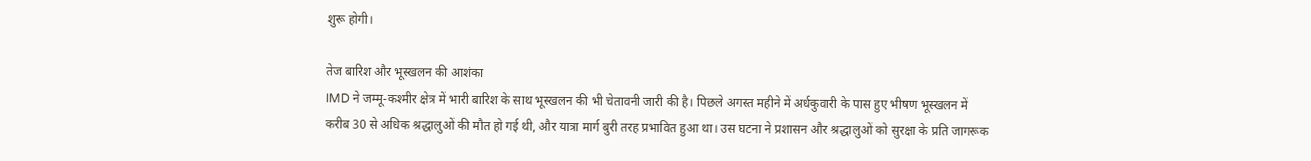शुरू होगी।

तेज बारिश और भूस्खलन की आशंका
IMD ने जम्मू-कश्मीर क्षेत्र में भारी बारिश के साथ भूस्खलन की भी चेतावनी जारी की है। पिछले अगस्त महीने में अर्धकुवारी के पास हुए भीषण भूस्खलन में करीब 30 से अधिक श्रद्धालुओं की मौत हो गई थी, और यात्रा मार्ग बुरी तरह प्रभावित हुआ था। उस घटना ने प्रशासन और श्रद्धालुओं को सुरक्षा के प्रति जागरूक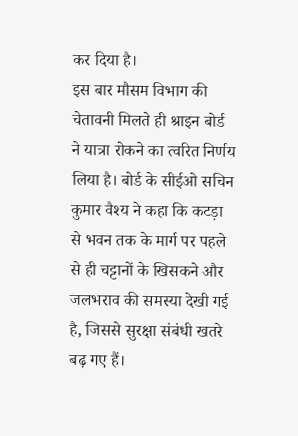कर दिया है।
इस बार मौसम विभाग की चेतावनी मिलते ही श्राइन बोर्ड ने यात्रा रोकने का त्वरित निर्णय लिया है। बोर्ड के सीईओ सचिन कुमार वैश्य ने कहा कि कटड़ा से भवन तक के मार्ग पर पहले से ही चट्टानों के खिसकने और जलभराव की समस्या देखी गई है, जिससे सुरक्षा संबंधी खतरे बढ़ गए हैं।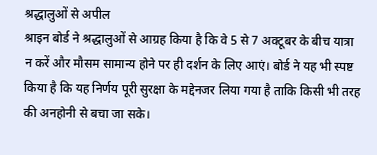श्रद्धालुओं से अपील
श्राइन बोर्ड ने श्रद्धालुओं से आग्रह किया है कि वे 5 से 7 अक्टूबर के बीच यात्रा न करें और मौसम सामान्य होने पर ही दर्शन के लिए आएं। बोर्ड ने यह भी स्पष्ट किया है कि यह निर्णय पूरी सुरक्षा के मद्देनजर लिया गया है ताकि किसी भी तरह की अनहोनी से बचा जा सके।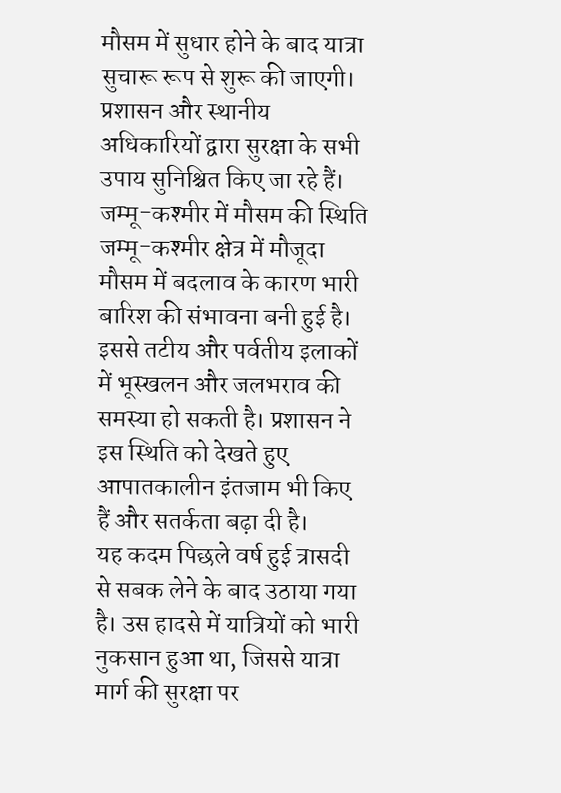मौसम में सुधार होने के बाद यात्रा सुचारू रूप से शुरू की जाएगी। प्रशासन और स्थानीय अधिकारियों द्वारा सुरक्षा के सभी उपाय सुनिश्चित किए जा रहे हैं।
जम्मू-कश्मीर में मौसम की स्थिति
जम्मू-कश्मीर क्षेत्र में मौजूदा मौसम में बदलाव के कारण भारी बारिश की संभावना बनी हुई है। इससे तटीय और पर्वतीय इलाकों में भूस्खलन और जलभराव की समस्या हो सकती है। प्रशासन ने इस स्थिति को देखते हुए आपातकालीन इंतजाम भी किए हैं और सतर्कता बढ़ा दी है।
यह कदम पिछले वर्ष हुई त्रासदी से सबक लेने के बाद उठाया गया है। उस हादसे में यात्रियों को भारी नुकसान हुआ था, जिससे यात्रा मार्ग की सुरक्षा पर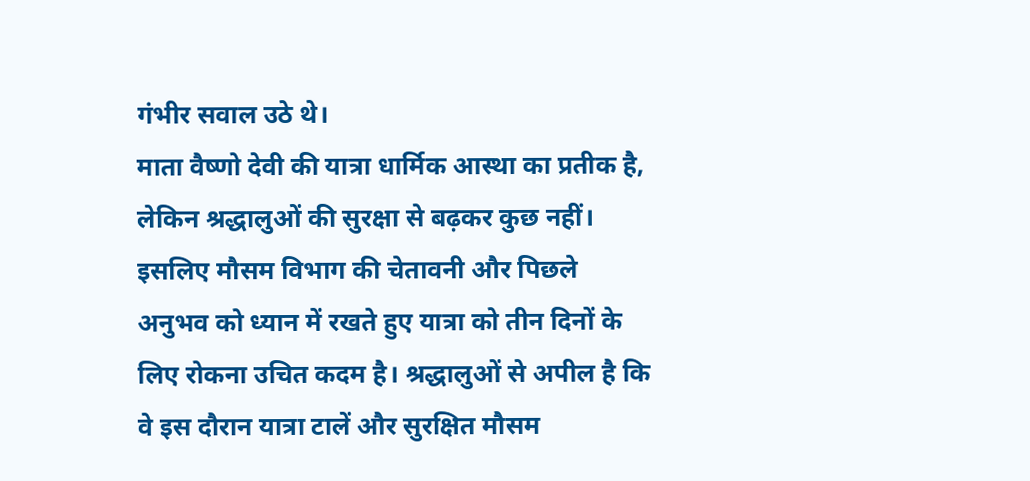गंभीर सवाल उठे थे।
माता वैष्णो देवी की यात्रा धार्मिक आस्था का प्रतीक है, लेकिन श्रद्धालुओं की सुरक्षा से बढ़कर कुछ नहीं। इसलिए मौसम विभाग की चेतावनी और पिछले अनुभव को ध्यान में रखते हुए यात्रा को तीन दिनों के लिए रोकना उचित कदम है। श्रद्धालुओं से अपील है कि वे इस दौरान यात्रा टालें और सुरक्षित मौसम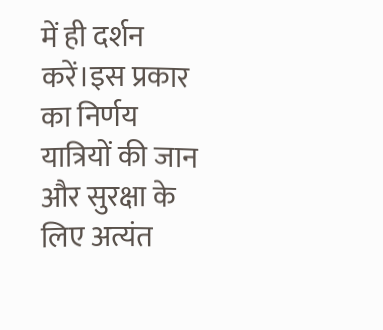में ही दर्शन करें।इस प्रकार का निर्णय यात्रियों की जान और सुरक्षा के लिए अत्यंत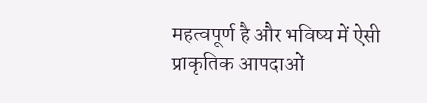महत्वपूर्ण है और भविष्य में ऐसी प्राकृतिक आपदाओं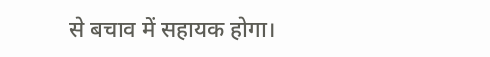से बचाव में सहायक होगा।